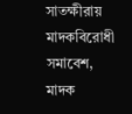সাতক্ষীরায় মাদকবিরোধী সমাবেশ, মাদক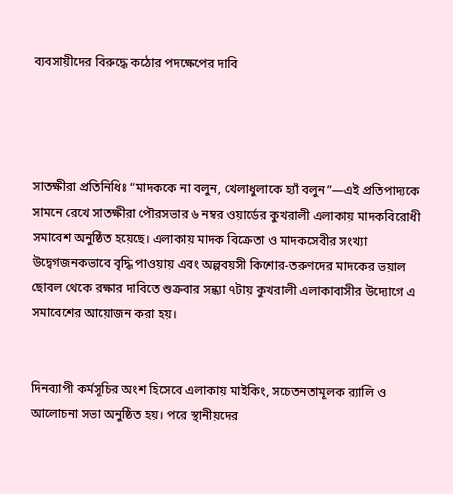ব্যবসায়ীদের বিরুদ্ধে কঠোর পদক্ষেপের দাবি




সাতক্ষীরা প্রতিনিধিঃ “মাদককে না বলুন, খেলাধুলাকে হ্যাঁ বলুন”—এই প্রতিপাদ্যকে সামনে রেখে সাতক্ষীরা পৌরসভার ৬ নম্বর ওয়ার্ডের কুখরালী এলাকায় মাদকবিরোধী সমাবেশ অনুষ্ঠিত হয়েছে। এলাকায় মাদক বিক্রেতা ও মাদকসেবীর সংখ্যা উদ্বেগজনকভাবে বৃদ্ধি পাওয়ায় এবং অল্পবয়সী কিশোর-তরুণদের মাদকের ভয়াল ছোবল থেকে রক্ষার দাবিতে শুক্রবার সন্ধ্যা ৭টায় কুখরালী এলাকাবাসীর উদ্যোগে এ সমাবেশের আয়োজন করা হয়।


দিনব্যাপী কর্মসূচির অংশ হিসেবে এলাকায় মাইকিং, সচেতনতামূলক র‌্যালি ও আলোচনা সভা অনুষ্ঠিত হয়। পরে স্থানীয়দের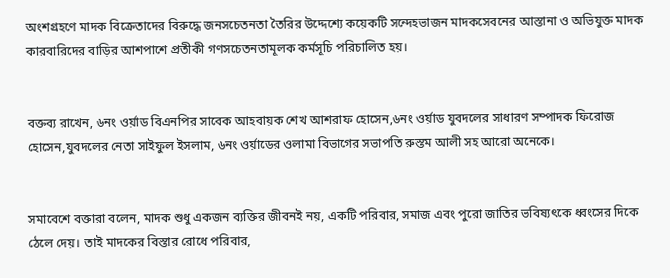অংশগ্রহণে মাদক বিক্রেতাদের বিরুদ্ধে জনসচেতনতা তৈরির উদ্দেশ্যে কয়েকটি সন্দেহভাজন মাদকসেবনের আস্তানা ও অভিযুক্ত মাদক কারবারিদের বাড়ির আশপাশে প্রতীকী গণসচেতনতামূলক কর্মসূচি পরিচালিত হয়।


বক্তব্য রাখেন, ৬নং ওর্য়াড বিএনপির সাবেক আহবায়ক শেখ আশরাফ হোসেন,৬নং ওর্য়াড যুবদলের সাধারণ সম্পাদক ফিরোজ হোসেন,যুবদলের নেতা সাইফুল ইসলাম, ৬নং ওর্য়াডের ওলামা বিভাগের সভাপতি রুস্তম আলী সহ আরো অনেকে।


সমাবেশে বক্তারা বলেন, মাদক শুধু একজন ব্যক্তির জীবনই নয়, একটি পরিবার, সমাজ এবং পুরো জাতির ভবিষ্যৎকে ধ্বংসের দিকে ঠেলে দেয়। তাই মাদকের বিস্তার রোধে পরিবার,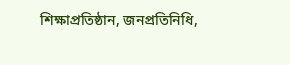শিক্ষাপ্রতিষ্ঠান, জনপ্রতিনিধি,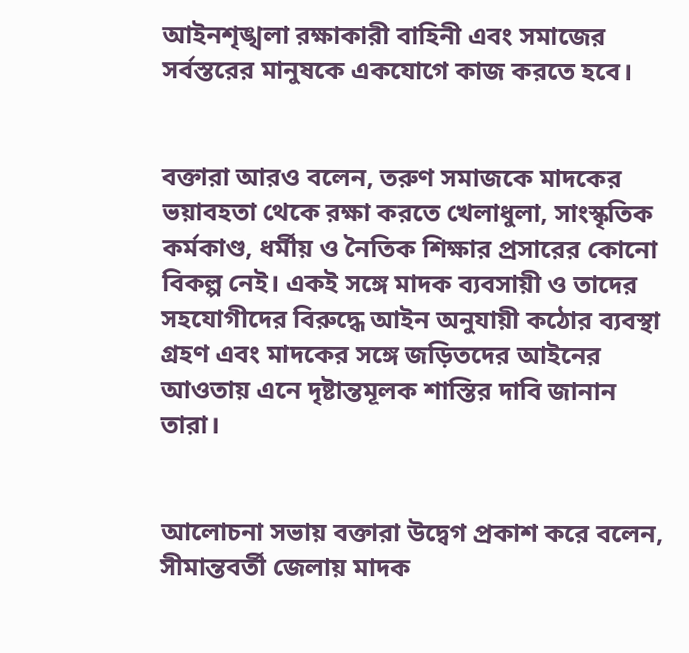আইনশৃঙ্খলা রক্ষাকারী বাহিনী এবং সমাজের সর্বস্তরের মানুষকে একযোগে কাজ করতে হবে।


বক্তারা আরও বলেন, তরুণ সমাজকে মাদকের ভয়াবহতা থেকে রক্ষা করতে খেলাধুলা, সাংস্কৃতিক কর্মকাণ্ড, ধর্মীয় ও নৈতিক শিক্ষার প্রসারের কোনো বিকল্প নেই। একই সঙ্গে মাদক ব্যবসায়ী ও তাদের সহযোগীদের বিরুদ্ধে আইন অনুযায়ী কঠোর ব্যবস্থা গ্রহণ এবং মাদকের সঙ্গে জড়িতদের আইনের আওতায় এনে দৃষ্টান্তমূলক শাস্তির দাবি জানান তারা।


আলোচনা সভায় বক্তারা উদ্বেগ প্রকাশ করে বলেন, সীমান্তবর্তী জেলায় মাদক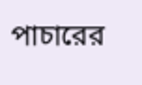পাচারের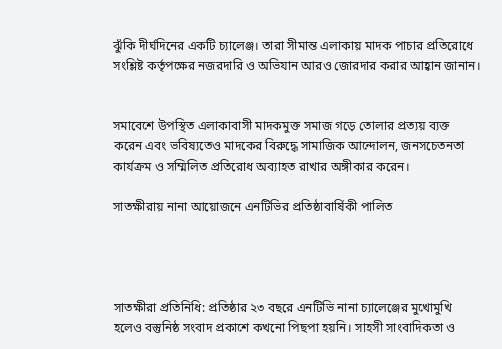ঝুঁকি দীর্ঘদিনের একটি চ্যালেঞ্জ। তারা সীমান্ত এলাকায় মাদক পাচার প্রতিরোধে সংশ্লিষ্ট কর্তৃপক্ষের নজরদারি ও অভিযান আরও জোরদার করার আহ্বান জানান।


সমাবেশে উপস্থিত এলাকাবাসী মাদকমুক্ত সমাজ গড়ে তোলার প্রত্যয় ব্যক্ত করেন এবং ভবিষ্যতেও মাদকের বিরুদ্ধে সামাজিক আন্দোলন, জনসচেতনতা কার্যক্রম ও সম্মিলিত প্রতিরোধ অব্যাহত রাখার অঙ্গীকার করেন।

সাতক্ষীরায় নানা আয়োজনে এনটিভির প্রতিষ্ঠাবার্ষিকী পালিত




সাতক্ষীরা প্রতিনিধি: প্রতিষ্ঠার ২৩ বছরে এনটিভি নানা চ্যালেঞ্জের মুখোমুখি হলেও বস্তুনিষ্ঠ সংবাদ প্রকাশে কখনো পিছপা হয়নি। সাহসী সাংবাদিকতা ও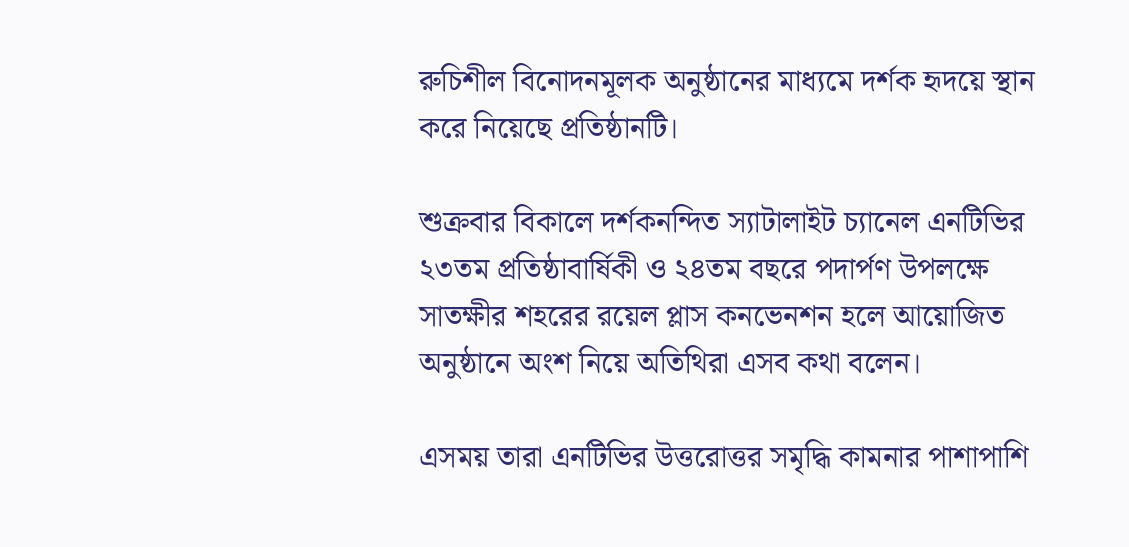রুচিশীল বিনোদনমূলক অনুষ্ঠানের মাধ্যমে দর্শক হৃদয়ে স্থান করে নিয়েছে প্রতিষ্ঠানটি।

শুক্রবার বিকালে দর্শকনন্দিত স্যাটালাইট চ্যানেল এনটিভির ২৩তম প্রতিষ্ঠাবার্ষিকী ও ২৪তম বছরে পদার্পণ উপলক্ষে সাতক্ষীর শহরের রয়েল প্লাস কনভেনশন হলে আয়োজিত অনুষ্ঠানে অংশ নিয়ে অতিথিরা এসব কথা বলেন।

এসময় তারা এনটিভির উত্তরোত্তর সমৃদ্ধি কামনার পাশাপাশি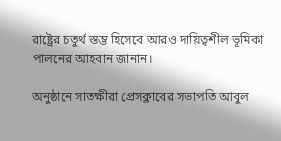রাষ্ট্রের চতুর্থ স্তম্ভ হিসেবে আরও দায়িত্বশীল ভূমিকা পালনের আহবান জানান।

অনুষ্ঠানে সাতক্ষীরা প্রেসক্লাবের সভাপতি আবুল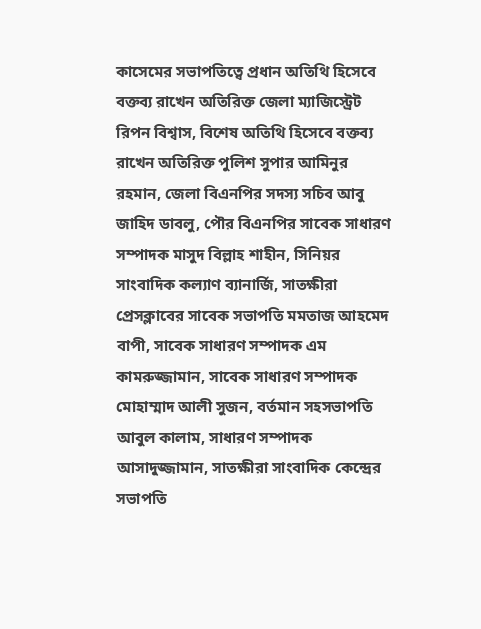কাসেমের সভাপতিত্বে প্রধান অতিথি হিসেবে বক্তব্য রাখেন অতিরিক্ত জেলা ম্যাজিস্ট্রেট রিপন বিশ্বাস, বিশেষ অতিথি হিসেবে বক্তব্য রাখেন অতিরিক্ত পুলিশ সুপার আমিনুর রহমান, জেলা বিএনপির সদস্য সচিব আবু জাহিদ ডাবলু, পৌর বিএনপির সাবেক সাধারণ সম্পাদক মাসুদ বিল্লাহ শাহীন, সিনিয়র সাংবাদিক কল্যাণ ব্যানার্জি, সাতক্ষীরা প্রেসক্লাবের সাবেক সভাপতি মমতাজ আহমেদ বাপী, সাবেক সাধারণ সম্পাদক এম কামরুজ্জামান, সাবেক সাধারণ সম্পাদক মোহাম্মাদ আলী সুজন, বর্তমান সহসভাপতি আবুল কালাম, সাধারণ সম্পাদক আসাদুজ্জামান, সাতক্ষীরা সাংবাদিক কেন্দ্রের সভাপতি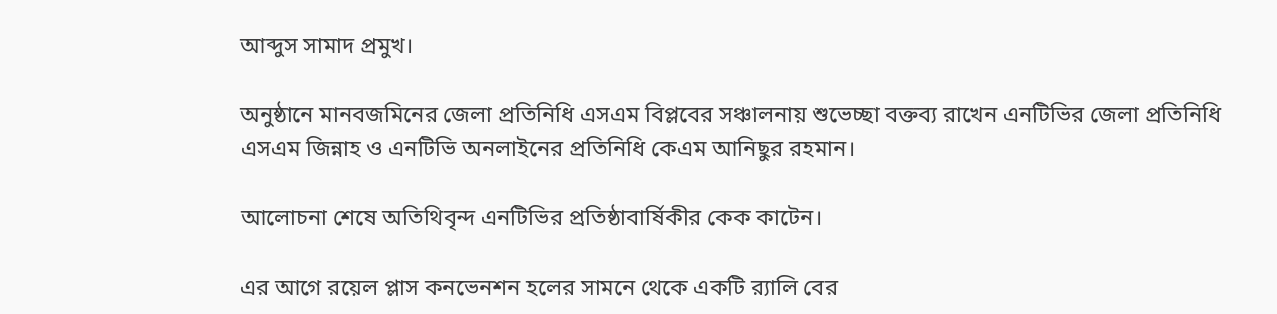আব্দুস সামাদ প্রমুখ।

অনুষ্ঠানে মানবজমিনের জেলা প্রতিনিধি এসএম বিপ্লবের সঞ্চালনায় শুভেচ্ছা বক্তব্য রাখেন এনটিভির জেলা প্রতিনিধি এসএম জিন্নাহ ও এনটিভি অনলাইনের প্রতিনিধি কেএম আনিছুর রহমান।

আলোচনা শেষে অতিথিবৃন্দ এনটিভির প্রতিষ্ঠাবার্ষিকীর কেক কাটেন।

এর আগে রয়েল প্লাস কনভেনশন হলের সামনে থেকে একটি র‌্যালি বের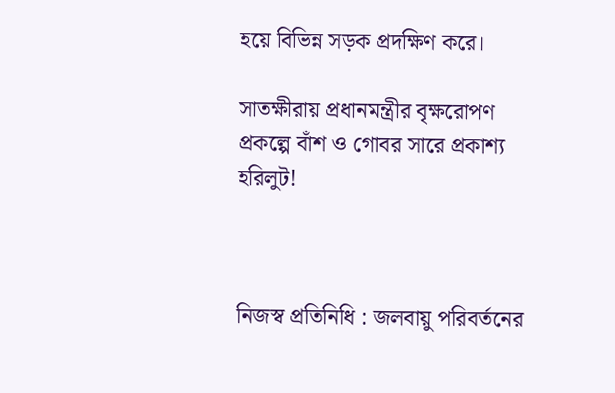হয়ে বিভিন্ন সড়ক প্রদক্ষিণ করে।

সাতক্ষীরায় প্রধানমন্ত্রীর বৃক্ষরোপণ প্রকল্পে বাঁশ ও গোবর সারে প্রকাশ্য হরিলুট!



নিজস্ব প্রতিনিধি : জলবায়ু পরিবর্তনের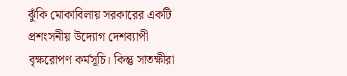ঝুঁকি মোকাবিলায় সরকারের একটি প্রশংসনীয় উদ্যোগ দেশব্যাপী বৃক্ষরোপণ কর্মসূচি। কিন্তু সাতক্ষীরা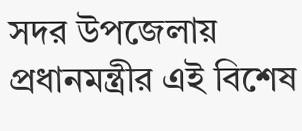সদর উপজেলায় প্রধানমন্ত্রীর এই বিশেষ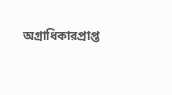অগ্রাধিকারপ্রাপ্ত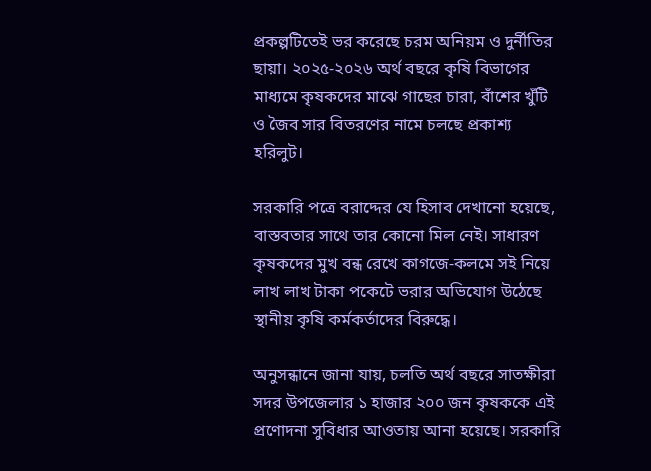প্রকল্পটিতেই ভর করেছে চরম অনিয়ম ও দুর্নীতির ছায়া। ২০২৫-২০২৬ অর্থ বছরে কৃষি বিভাগের মাধ্যমে কৃষকদের মাঝে গাছের চারা, বাঁশের খুঁটি ও জৈব সার বিতরণের নামে চলছে প্রকাশ্য হরিলুট।

সরকারি পত্রে বরাদ্দের যে হিসাব দেখানো হয়েছে, বাস্তবতার সাথে তার কোনো মিল নেই। সাধারণ কৃষকদের মুখ বন্ধ রেখে কাগজে-কলমে সই নিয়ে লাখ লাখ টাকা পকেটে ভরার অভিযোগ উঠেছে স্থানীয় কৃষি কর্মকর্তাদের বিরুদ্ধে।

অনুসন্ধানে জানা যায়, চলতি অর্থ বছরে সাতক্ষীরা সদর উপজেলার ১ হাজার ২০০ জন কৃষককে এই প্রণোদনা সুবিধার আওতায় আনা হয়েছে। সরকারি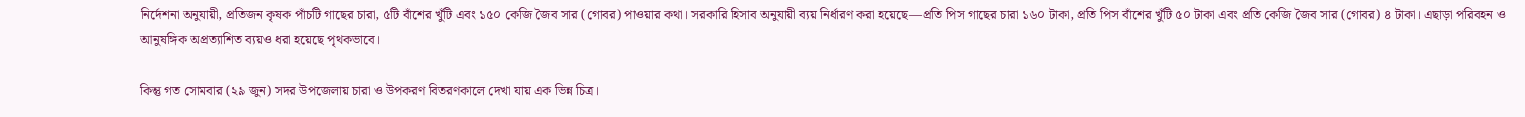নির্দেশনা অনুযায়ী, প্রতিজন কৃষক পাঁচটি গাছের চারা, ৫টি বাঁশের খুঁটি এবং ১৫০ কেজি জৈব সার (গোবর) পাওয়ার কথা। সরকারি হিসাব অনুযায়ী ব্যয় নির্ধারণ করা হয়েছে—প্রতি পিস গাছের চারা ১৬০ টাকা, প্রতি পিস বাঁশের খুঁটি ৫০ টাকা এবং প্রতি কেজি জৈব সার (গোবর) ৪ টাকা। এছাড়া পরিবহন ও আনুষঙ্গিক অপ্রত্যাশিত ব্যয়ও ধরা হয়েছে পৃথকভাবে।

কিন্তু গত সোমবার (২৯ জুন) সদর উপজেলায় চারা ও উপকরণ বিতরণকালে দেখা যায় এক ভিন্ন চিত্র।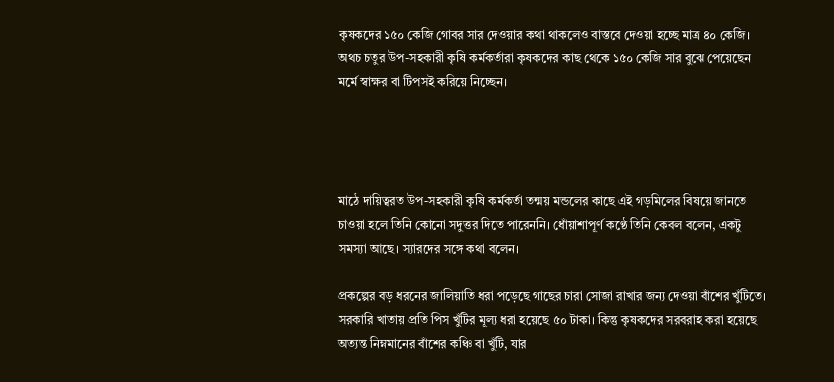কৃষকদের ১৫০ কেজি গোবর সার দেওয়ার কথা থাকলেও বাস্তবে দেওয়া হচ্ছে মাত্র ৪০ কেজি। অথচ চতুর উপ-সহকারী কৃষি কর্মকর্তারা কৃষকদের কাছ থেকে ১৫০ কেজি সার বুঝে পেয়েছেন মর্মে স্বাক্ষর বা টিপসই করিয়ে নিচ্ছেন।




মাঠে দায়িত্বরত উপ-সহকারী কৃষি কর্মকর্তা তন্ময় মন্ডলের কাছে এই গড়মিলের বিষয়ে জানতে চাওয়া হলে তিনি কোনো সদুত্তর দিতে পারেননি। ধোঁয়াশাপূর্ণ কণ্ঠে তিনি কেবল বলেন, একটু সমস্যা আছে। স্যারদের সঙ্গে কথা বলেন।

প্রকল্পের বড় ধরনের জালিয়াতি ধরা পড়েছে গাছের চারা সোজা রাখার জন্য দেওয়া বাঁশের খুঁটিতে। সরকারি খাতায় প্রতি পিস খুঁটির মূল্য ধরা হয়েছে ৫০ টাকা। কিন্তু কৃষকদের সরবরাহ করা হয়েছে অত্যন্ত নিম্নমানের বাঁশের কঞ্চি বা খুঁটি, যার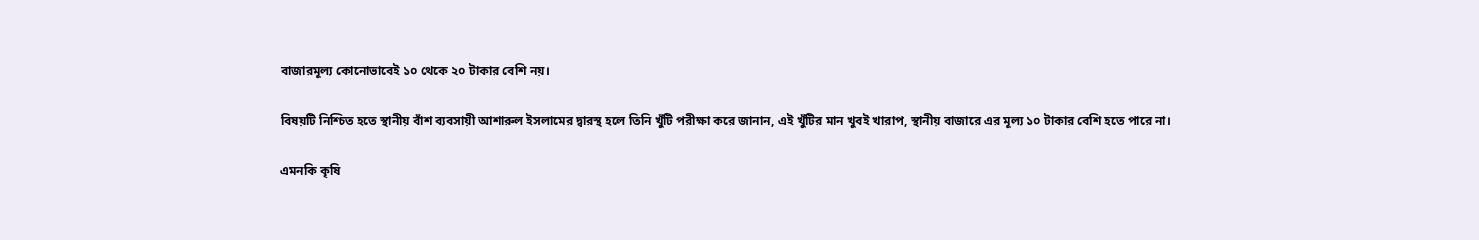বাজারমূল্য কোনোভাবেই ১০ থেকে ২০ টাকার বেশি নয়।

বিষয়টি নিশ্চিত হতে স্থানীয় বাঁশ ব্যবসায়ী আশারুল ইসলামের দ্বারস্থ হলে তিনি খুঁটি পরীক্ষা করে জানান, এই খুঁটির মান খুবই খারাপ, স্থানীয় বাজারে এর মূল্য ১০ টাকার বেশি হতে পারে না।

এমনকি কৃষি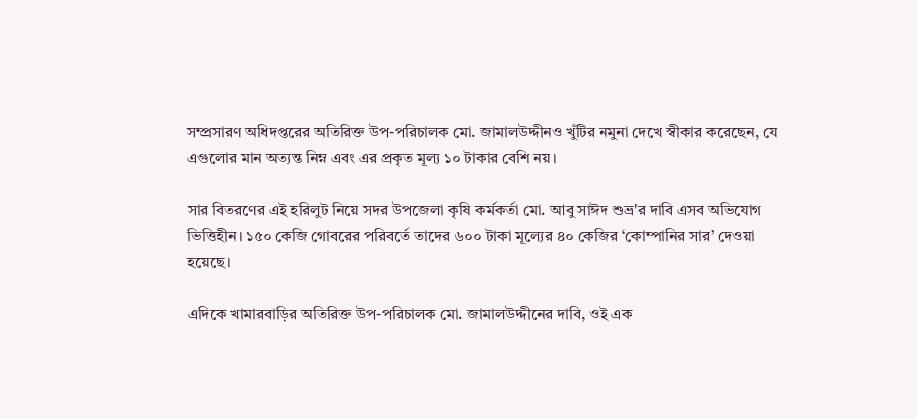সম্প্রসারণ অধিদপ্তরের অতিরিক্ত উপ-পরিচালক মো. জামালউদ্দীনও খুঁটির নমুনা দেখে স্বীকার করেছেন, যে এগুলোর মান অত্যন্ত নিম্ন এবং এর প্রকৃত মূল্য ১০ টাকার বেশি নয়।

সার বিতরণের এই হরিলুট নিয়ে সদর উপজেলা কৃষি কর্মকর্তা মো. আবু সাঈদ শুভ্র'র দাবি এসব অভিযোগ ভিত্তিহীন। ১৫০ কেজি গোবরের পরিবর্তে তাদের ৬০০ টাকা মূল্যের ৪০ কেজির ‘কোম্পানির সার’ দেওয়া হয়েছে।

এদিকে খামারবাড়ির অতিরিক্ত উপ-পরিচালক মো. জামালউদ্দীনের দাবি, ওই এক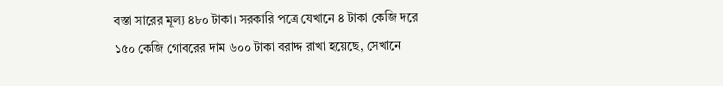বস্তা সারের মূল্য ৪৮০ টাকা। সরকারি পত্রে যেখানে ৪ টাকা কেজি দরে ১৫০ কেজি গোবরের দাম ৬০০ টাকা বরাদ্দ রাখা হয়েছে, সেখানে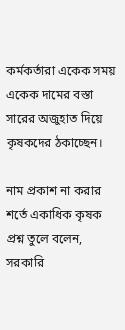কর্মকর্তারা একেক সময় একেক দামের বস্তা সারের অজুহাত দিয়ে কৃষকদের ঠকাচ্ছেন।

নাম প্রকাশ না করার শর্তে একাধিক কৃষক প্রশ্ন তুলে বলেন, সরকারি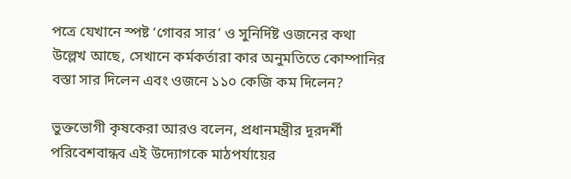পত্রে যেখানে স্পষ্ট ‘গোবর সার’ ও সুনির্দিষ্ট ওজনের কথা উল্লেখ আছে, সেখানে কর্মকর্তারা কার অনুমতিতে কোম্পানির বস্তা সার দিলেন এবং ওজনে ১১০ কেজি কম দিলেন?

ভুক্তভোগী কৃষকেরা আরও বলেন, প্রধানমন্ত্রীর দূরদর্শী পরিবেশবান্ধব এই উদ্যোগকে মাঠপর্যায়ের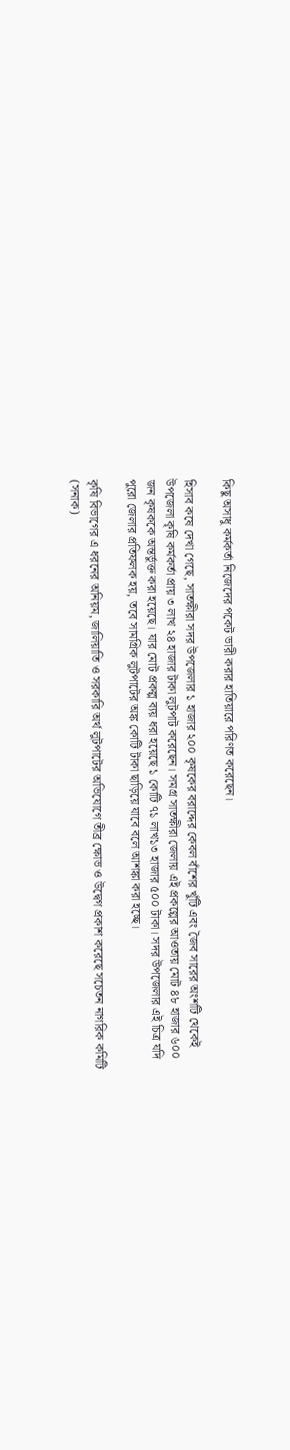কিছু অসাধু কর্মকর্তা নিজেদের পকেট ভারী করার হাতিয়ারে পরিণত করেছেন।

হিসাব কষে দেখা গেছে, সাতক্ষীরা সদর উপজেলার ১ হাজার ২০০ কৃষকের বরাদ্দের কেবল বাঁশের খুঁটি এবং জৈব সারের অংশটি থেকেই উপজেলা কৃষি কর্মকর্তা প্রায় ৩ লাখ ২৪ হাজার টাকা লুটপাট করেছেন। সমগ্র সাতক্ষীরা জেলায় এই প্রকল্পের আওতায় মোট ৪৮ হাজার ৬০০ জন কৃষককে অন্তর্ভুক্ত করা হয়েছে। যার মোট প্রকল্প ব্যয় ধরা হয়েছে ১ কোটি ৭১ লাখ১৩ হাজার ৫০০ টাকা। সদর উপজেলার এই চিত্র যদি পুরো জেলার প্রতিফলক হয়, তবে সামগ্রিক লুটপাটের অঙ্ক কোটি টাকা ছাড়িয়ে যাবে বলে আশঙ্কা করা হচ্ছে।

কৃষি বিভাগের এ ধরনের অনিয়ম, জালিয়াতি ও সরকারি অর্থ লুটপাটের অভিযোগে তীব্র ক্ষোভ ও উদ্বেগ প্রকাশ করেছে সচেতন নাগরিক কমিটি (সনাক)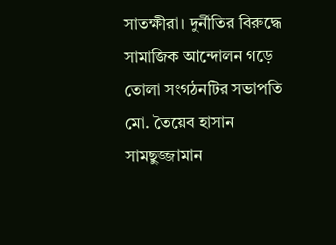সাতক্ষীরা। দুর্নীতির বিরুদ্ধে সামাজিক আন্দোলন গড়ে তোলা সংগঠনটির সভাপতি মো. তৈয়েব হাসান সামছুজ্জামান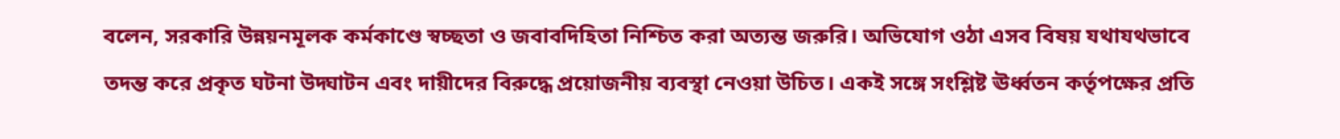বলেন, সরকারি উন্নয়নমূলক কর্মকাণ্ডে স্বচ্ছতা ও জবাবদিহিতা নিশ্চিত করা অত্যন্ত জরুরি। অভিযোগ ওঠা এসব বিষয় যথাযথভাবে তদন্ত করে প্রকৃত ঘটনা উদ্ঘাটন এবং দায়ীদের বিরুদ্ধে প্রয়োজনীয় ব্যবস্থা নেওয়া উচিত। একই সঙ্গে সংশ্লিষ্ট ঊর্ধ্বতন কর্তৃপক্ষের প্রতি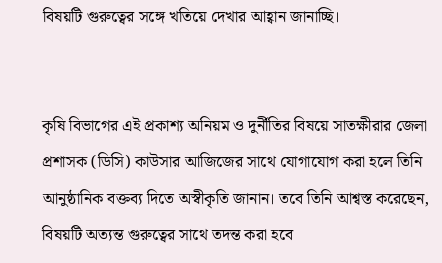বিষয়টি গুরুত্বের সঙ্গে খতিয়ে দেখার আহ্বান জানাচ্ছি।


কৃষি বিভাগের এই প্রকাশ্য অনিয়ম ও দুর্নীতির বিষয়ে সাতক্ষীরার জেলা প্রশাসক (ডিসি) কাউসার আজিজের সাথে যোগাযোগ করা হলে তিনি আনুষ্ঠানিক বক্তব্য দিতে অস্বীকৃতি জানান। তবে তিনি আশ্বস্ত করেছেন, বিষয়টি অত্যন্ত গুরুত্বের সাথে তদন্ত করা হবে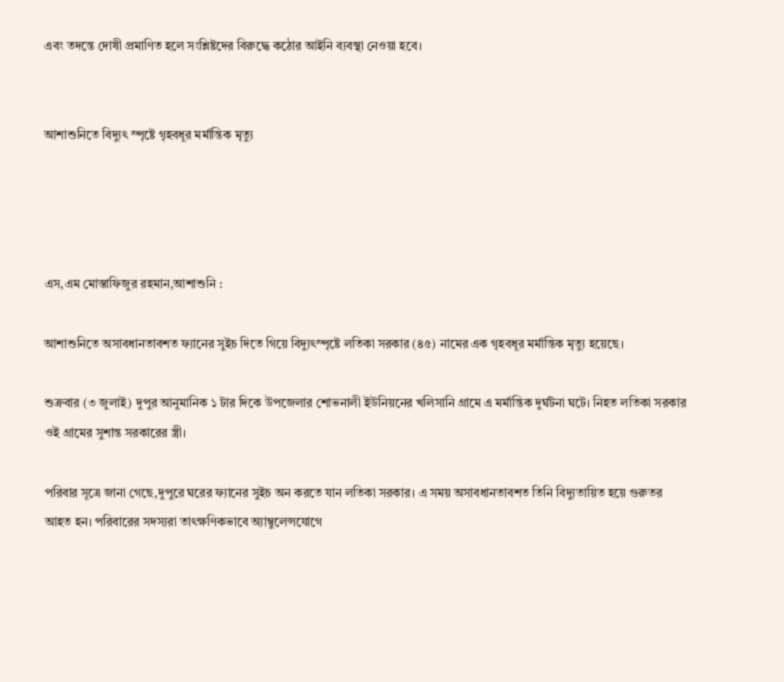এবং তদন্তে দোষী প্রমাণিত হলে সংশ্লিষ্টদের বিরুদ্ধে কঠোর আইনি ব্যবস্থা নেওয়া হবে।


আশাশুনিতে বিদ্যুৎ স্পৃষ্টে গৃহবধূর মর্মান্তিক মৃত্যু




এস,এম মোস্তাফিজুর রহমান,আশাশুনি :

আশাশুনিতে অসাবধানতাবশত ফ্যানের সুইচ দিতে গিয়ে বিদ্যুৎস্পৃষ্টে লতিকা সরকার (৪৫) নামের এক গৃহবধূর মর্মান্তিক মৃত্যু হয়েছে।

শুক্রবার (৩ জুলাই) দুপুর আনুমানিক ১ টার দিকে উপজেলার শোভনালী ইউনিয়নের খলিসানি গ্রামে এ মর্মান্তিক দুর্ঘটনা ঘটে। নিহত লতিকা সরকার ওই গ্রামের সুশান্ত সরকারের স্ত্রী।

পরিবার সূত্রে জানা গেছে,দুপুরে ঘরের ফ্যানের সুইচ অন করতে যান লতিকা সরকার। এ সময় অসাবধানতাবশত তিনি বিদ্যুতায়িত হয়ে গুরুতর আহত হন। পরিবারের সদস্যরা তাৎক্ষণিকভাবে অ্যাম্বুলেন্সযোগে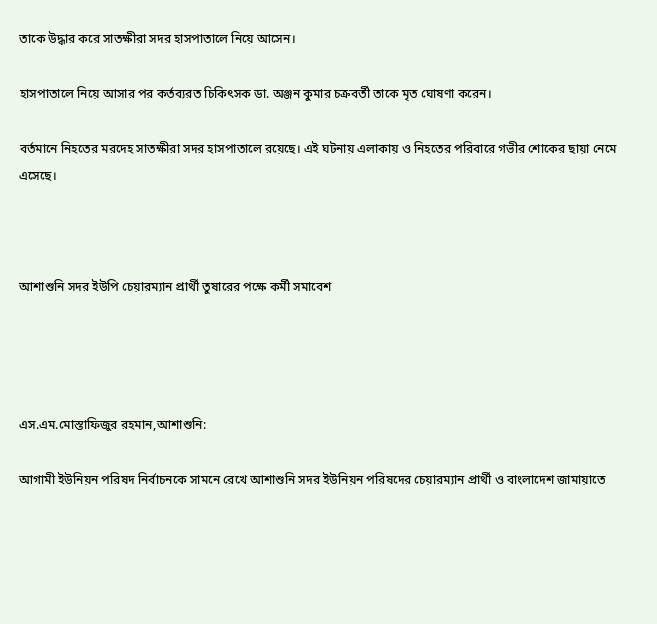তাকে উদ্ধার করে সাতক্ষীরা সদর হাসপাতালে নিয়ে আসেন।

হাসপাতালে নিয়ে আসার পর কর্তব্যরত চিকিৎসক ডা. অঞ্জন কুমার চক্রবর্তী তাকে মৃত ঘোষণা করেন।

বর্তমানে নিহতের মরদেহ সাতক্ষীরা সদর হাসপাতালে রয়েছে। এই ঘটনায় এলাকায় ও নিহতের পরিবারে গভীর শোকের ছায়া নেমে এসেছে।



আশাশুনি সদর ইউপি চেয়ারম্যান প্রার্থী তুষারের পক্ষে কর্মী সমাবেশ




এস.এম.মোস্তাফিজুর রহমান,আশাশুনি:

আগামী ইউনিয়ন পরিষদ নির্বাচনকে সামনে রেখে আশাশুনি সদর ইউনিয়ন পরিষদের চেয়ারম্যান প্রার্থী ও বাংলাদেশ জামায়াতে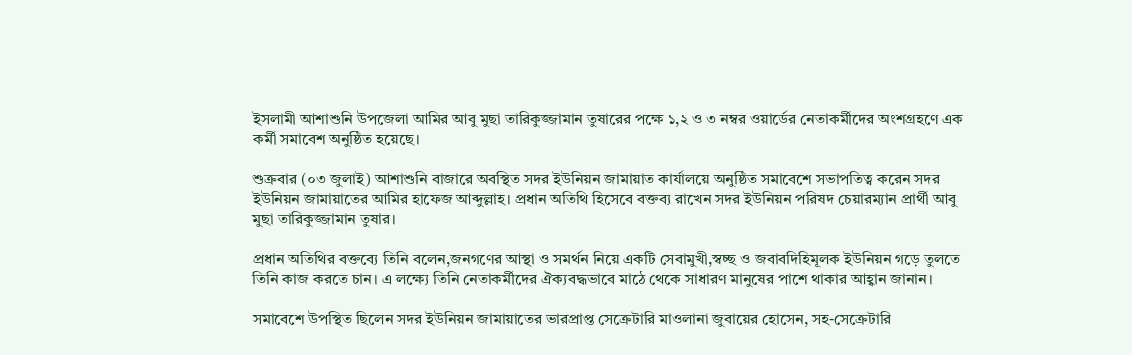ইসলামী আশাশুনি উপজেলা আমির আবু মুছা তারিকুজ্জামান তুষারের পক্ষে ১,২ ও ৩ নম্বর ওয়ার্ডের নেতাকর্মীদের অংশগ্রহণে এক কর্মী সমাবেশ অনুষ্ঠিত হয়েছে।

শুক্রবার (০৩ জুলাই) আশাশুনি বাজারে অবস্থিত সদর ইউনিয়ন জামায়াত কার্যালয়ে অনুষ্ঠিত সমাবেশে সভাপতিত্ব করেন সদর ইউনিয়ন জামায়াতের আমির হাফেজ আব্দুল্লাহ। প্রধান অতিথি হিসেবে বক্তব্য রাখেন সদর ইউনিয়ন পরিষদ চেয়ারম্যান প্রার্থী আবু মুছা তারিকুজ্জামান তুষার।

প্রধান অতিথির বক্তব্যে তিনি বলেন,জনগণের আস্থা ও সমর্থন নিয়ে একটি সেবামুখী,স্বচ্ছ ও জবাবদিহিমূলক ইউনিয়ন গড়ে তুলতে তিনি কাজ করতে চান। এ লক্ষ্যে তিনি নেতাকর্মীদের ঐক্যবদ্ধভাবে মাঠে থেকে সাধারণ মানুষের পাশে থাকার আহ্বান জানান।

সমাবেশে উপস্থিত ছিলেন সদর ইউনিয়ন জামায়াতের ভারপ্রাপ্ত সেক্রেটারি মাওলানা জুবায়ের হোসেন, সহ-সেক্রেটারি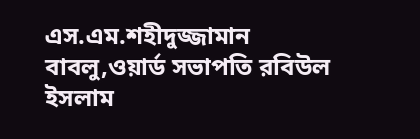এস.এম.শহীদুজ্জামান বাবলু,ওয়ার্ড সভাপতি রবিউল ইসলাম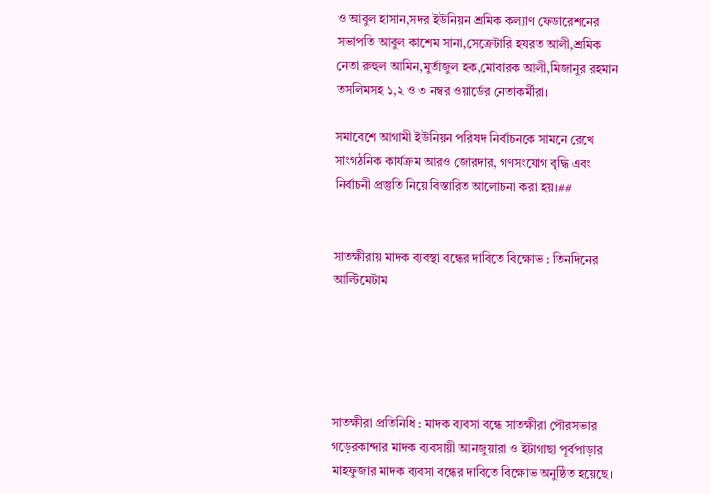ও আবুল হাসান,সদর ইউনিয়ন শ্রমিক কল্যাণ ফেডারেশনের সভাপতি আবুল কাশেম সানা,সেক্রেটারি হযরত আলী,শ্রমিক নেতা রুহুল আমিন,মুর্তাজুল হক,মোবারক আলী,মিজানুর রহমান তসলিমসহ ১,২ ও ৩ নম্বর ওয়ার্ডের নেতাকর্মীরা।

সমাবেশে আগামী ইউনিয়ন পরিষদ নির্বাচনকে সামনে রেখে সাংগঠনিক কার্যক্রম আরও জোরদার, গণসংযোগ বৃদ্ধি এবং নির্বাচনী প্রস্তুতি নিয়ে বিস্তারিত আলোচনা করা হয়।##


সাতক্ষীরায় মাদক ব্যবস্থা বন্ধের দাবিতে বিক্ষোভ : তিনদিনের আল্টিমেটাম





সাতক্ষীরা প্রতিনিধি : মাদক ব্যবসা বন্ধে সাতক্ষীরা পৌরসভার গড়েরকান্দার মাদক ব্যবসায়ী আনজুয়ারা ও ইটাগাছা পূর্বপাড়ার মাহফুজার মাদক ব্যবসা বন্ধের দাবিতে বিক্ষোভ অনুষ্ঠিত হয়েছে।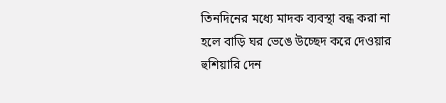তিনদিনের মধ্যে মাদক ব্যবস্থা বন্ধ করা না হলে বাড়ি ঘর ভেঙে উচ্ছেদ করে দেওয়ার হুশিয়ারি দেন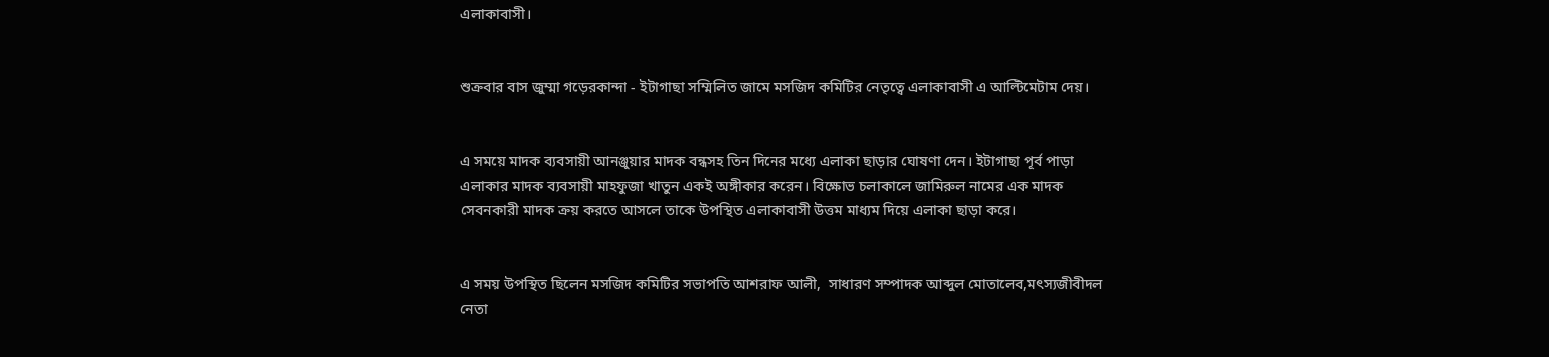এলাকাবাসী।


শুক্রবার বাস জুম্মা গড়েরকান্দা - ইটাগাছা সম্মিলিত জামে মসজিদ কমিটির নেতৃত্বে এলাকাবাসী এ আল্টিমেটাম দেয়।


এ সময়ে মাদক ব্যবসায়ী আনঞ্জুয়ার মাদক বন্ধসহ তিন দিনের মধ্যে এলাকা ছাড়ার ঘোষণা দেন। ইটাগাছা পূর্ব পাড়া এলাকার মাদক ব্যবসায়ী মাহফুজা খাতুন একই অঙ্গীকার করেন। বিক্ষোভ চলাকালে জামিরুল নামের এক মাদক সেবনকারী মাদক ক্রয় করতে আসলে তাকে উপস্থিত এলাকাবাসী উত্তম মাধ্যম দিয়ে এলাকা ছাড়া করে।


এ সময় উপস্থিত ছিলেন মসজিদ কমিটির সভাপতি আশরাফ আলী,  সাধারণ সম্পাদক আব্দুল মোতালেব,মৎস্যজীবীদল নেতা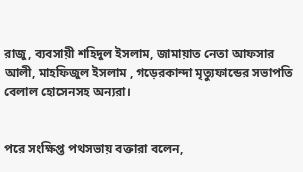রাজু, ব্যবসায়ী শহিদুল ইসলাম, জামায়াত নেতা আফসার আলী, মাহফিজুল ইসলাম , গড়েরকান্দা মৃত্যুফান্ডের সভাপতি বেলাল হোসেনসহ অন্যরা।


পরে সংক্ষিপ্ত পথসভায় বক্তারা বলেন,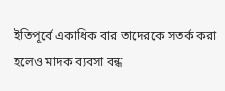ইতিপূর্বে একাধিক বার তাদেরকে সতর্ক করা হলেও মাদক ব্যবসা বন্ধ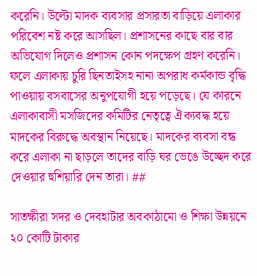করেনি। উল্টো মাদক ব্যবসার প্রসারতা বাড়িয়ে এলাকার পরিবেশ নষ্ট করে আসছিল। প্রশাসনের কাছে বার বার অভিযোগ দিলেও প্রশাসন কোন পদক্ষেপ গ্রহণ করেনি। ফলে এলাকায় চুরি ছিনতাইসহ নানা অপরাধ কর্মকান্ড বৃদ্ধি পাওয়ায় বসবাসের অনুপযোগী হয়ে পড়েছে। যে কারনে এলাকাবাসী মসজিদের কমিটির নেতৃত্বে ঐক্যবদ্ধ হয়ে মাদকের বিরুদ্ধে অবস্থান নিয়েছে। মাদকের ব্যবসা বন্ধ করে এলাকা না ছাড়লে তাদের বাড়ি ঘর ভেঙে উচ্ছেদ করে দেওয়ার হুশিয়ারি দেন তারা। ##

সাতক্ষীরা সদর ও দেবহাটার অবকাঠামো ও শিক্ষা উন্নয়নে ২০ কোটি টাকার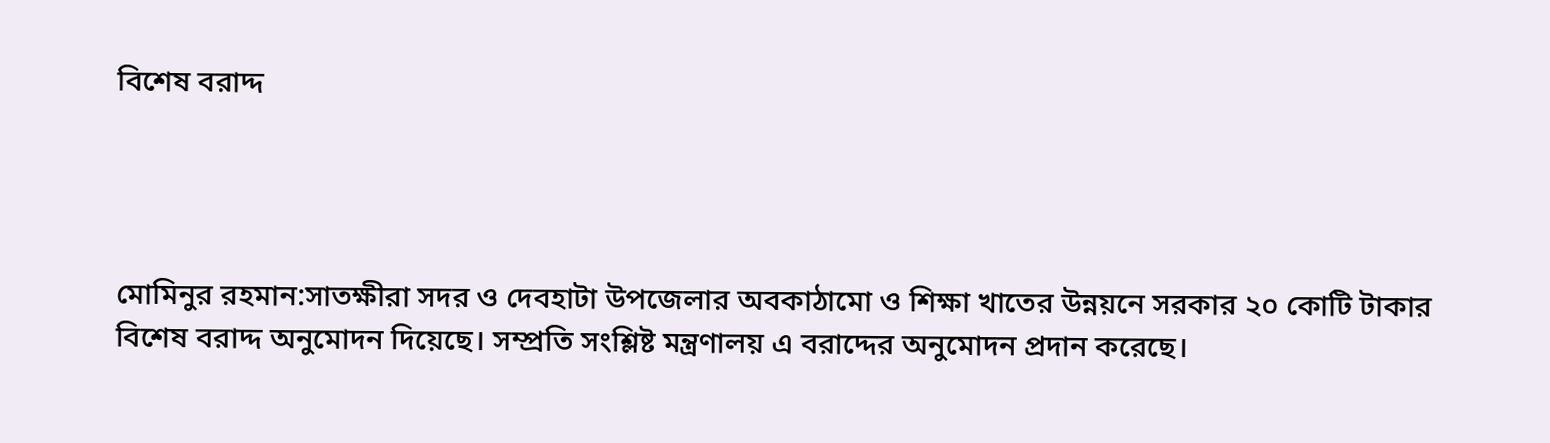বিশেষ বরাদ্দ




মোমিনুর রহমান:সাতক্ষীরা সদর ও দেবহাটা উপজেলার অবকাঠামো ও শিক্ষা খাতের উন্নয়নে সরকার ২০ কোটি টাকার বিশেষ বরাদ্দ অনুমোদন দিয়েছে। সম্প্রতি সংশ্লিষ্ট মন্ত্রণালয় এ বরাদ্দের অনুমোদন প্রদান করেছে।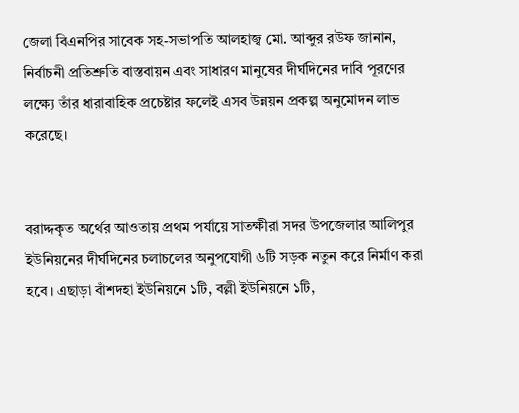জেলা বিএনপির সাবেক সহ-সভাপতি আলহাজ্ব মো. আব্দুর রউফ জানান, নির্বাচনী প্রতিশ্রুতি বাস্তবায়ন এবং সাধারণ মানুষের দীর্ঘদিনের দাবি পূরণের লক্ষ্যে তাঁর ধারাবাহিক প্রচেষ্টার ফলেই এসব উন্নয়ন প্রকল্প অনুমোদন লাভ করেছে।


বরাদ্দকৃত অর্থের আওতায় প্রথম পর্যায়ে সাতক্ষীরা সদর উপজেলার আলিপুর ইউনিয়নের দীর্ঘদিনের চলাচলের অনুপযোগী ৬টি সড়ক নতুন করে নির্মাণ করা হবে। এছাড়া বাঁশদহা ইউনিয়নে ১টি, বল্লী ইউনিয়নে ১টি,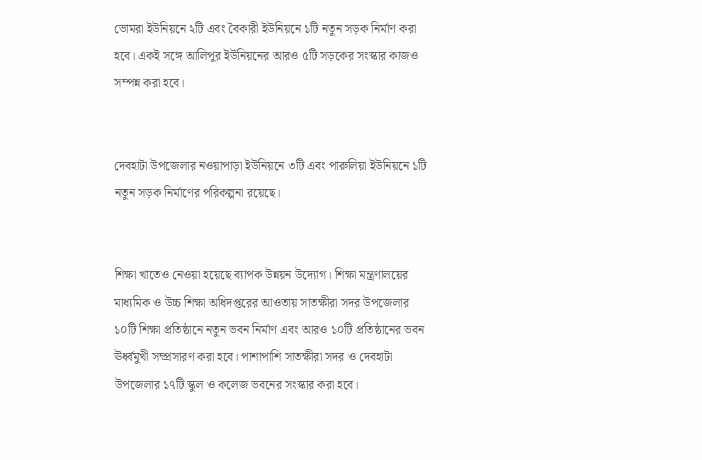ভোমরা ইউনিয়নে ২টি এবং বৈকারী ইউনিয়নে ১টি নতুন সড়ক নির্মাণ করা হবে। একই সঙ্গে আলিপুর ইউনিয়নের আরও ৫টি সড়কের সংস্কার কাজও সম্পন্ন করা হবে।


দেবহাটা উপজেলার নওয়াপাড়া ইউনিয়নে ৩টি এবং পারুলিয়া ইউনিয়নে ১টি নতুন সড়ক নির্মাণের পরিকল্পনা রয়েছে।


শিক্ষা খাতেও নেওয়া হয়েছে ব্যাপক উন্নয়ন উদ্যোগ। শিক্ষা মন্ত্রণালয়ের মাধ্যমিক ও উচ্চ শিক্ষা অধিদপ্তরের আওতায় সাতক্ষীরা সদর উপজেলার ১০টি শিক্ষা প্রতিষ্ঠানে নতুন ভবন নির্মাণ এবং আরও ১০টি প্রতিষ্ঠানের ভবন ঊর্ধ্বমুখী সম্প্রসারণ করা হবে। পাশাপাশি সাতক্ষীরা সদর ও দেবহাটা উপজেলার ১৭টি স্কুল ও কলেজ ভবনের সংস্কার করা হবে।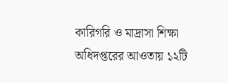কারিগরি ও মাদ্রাসা শিক্ষা অধিদপ্তরের আওতায় ১২টি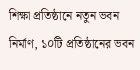শিক্ষা প্রতিষ্ঠানে নতুন ভবন নির্মাণ, ১০টি প্রতিষ্ঠানের ভবন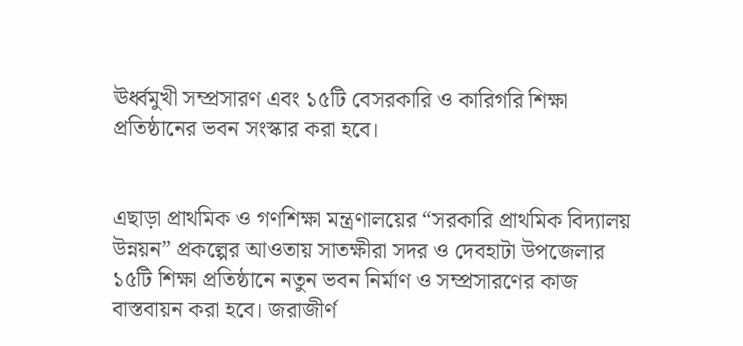ঊর্ধ্বমুখী সম্প্রসারণ এবং ১৫টি বেসরকারি ও কারিগরি শিক্ষা প্রতিষ্ঠানের ভবন সংস্কার করা হবে।


এছাড়া প্রাথমিক ও গণশিক্ষা মন্ত্রণালয়ের “সরকারি প্রাথমিক বিদ্যালয় উন্নয়ন” প্রকল্পের আওতায় সাতক্ষীরা সদর ও দেবহাটা উপজেলার ১৫টি শিক্ষা প্রতিষ্ঠানে নতুন ভবন নির্মাণ ও সম্প্রসারণের কাজ বাস্তবায়ন করা হবে। জরাজীর্ণ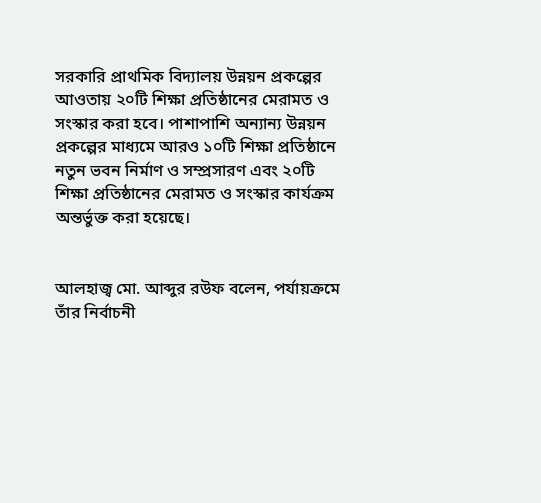সরকারি প্রাথমিক বিদ্যালয় উন্নয়ন প্রকল্পের আওতায় ২০টি শিক্ষা প্রতিষ্ঠানের মেরামত ও সংস্কার করা হবে। পাশাপাশি অন্যান্য উন্নয়ন প্রকল্পের মাধ্যমে আরও ১০টি শিক্ষা প্রতিষ্ঠানে নতুন ভবন নির্মাণ ও সম্প্রসারণ এবং ২০টি শিক্ষা প্রতিষ্ঠানের মেরামত ও সংস্কার কার্যক্রম অন্তর্ভুক্ত করা হয়েছে।


আলহাজ্ব মো. আব্দুর রউফ বলেন, পর্যায়ক্রমে তাঁর নির্বাচনী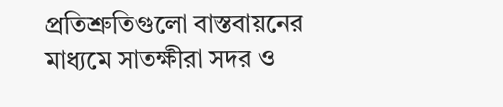প্রতিশ্রুতিগুলো বাস্তবায়নের মাধ্যমে সাতক্ষীরা সদর ও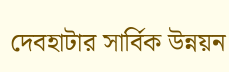দেবহাটার সার্বিক উন্নয়ন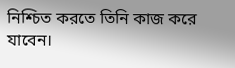নিশ্চিত করতে তিনি কাজ করে যাবেন।